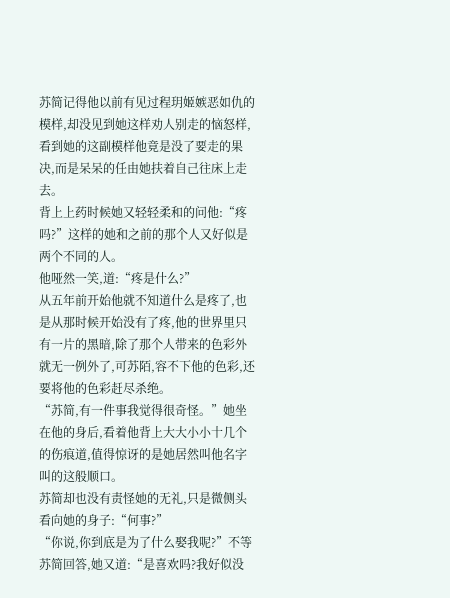苏简记得他以前有见过程玥姬嫉恶如仇的模样,却没见到她这样劝人别走的恼怒样,看到她的这副模样他竟是没了要走的果决,而是呆呆的任由她扶着自己往床上走去。
背上上药时候她又轻轻柔和的问他:“疼吗?”这样的她和之前的那个人又好似是两个不同的人。
他哑然一笑,道:“疼是什么?”
从五年前开始他就不知道什么是疼了,也是从那时候开始没有了疼,他的世界里只有一片的黑暗,除了那个人带来的色彩外就无一例外了,可苏陌,容不下他的色彩,还要将他的色彩赶尽杀绝。
“苏简,有一件事我觉得很奇怪。”她坐在他的身后,看着他背上大大小小十几个的伤痕道,值得惊讶的是她居然叫他名字叫的这般顺口。
苏简却也没有责怪她的无礼,只是微侧头看向她的身子:“何事?”
“你说,你到底是为了什么娶我呢?”不等苏简回答,她又道:“是喜欢吗?我好似没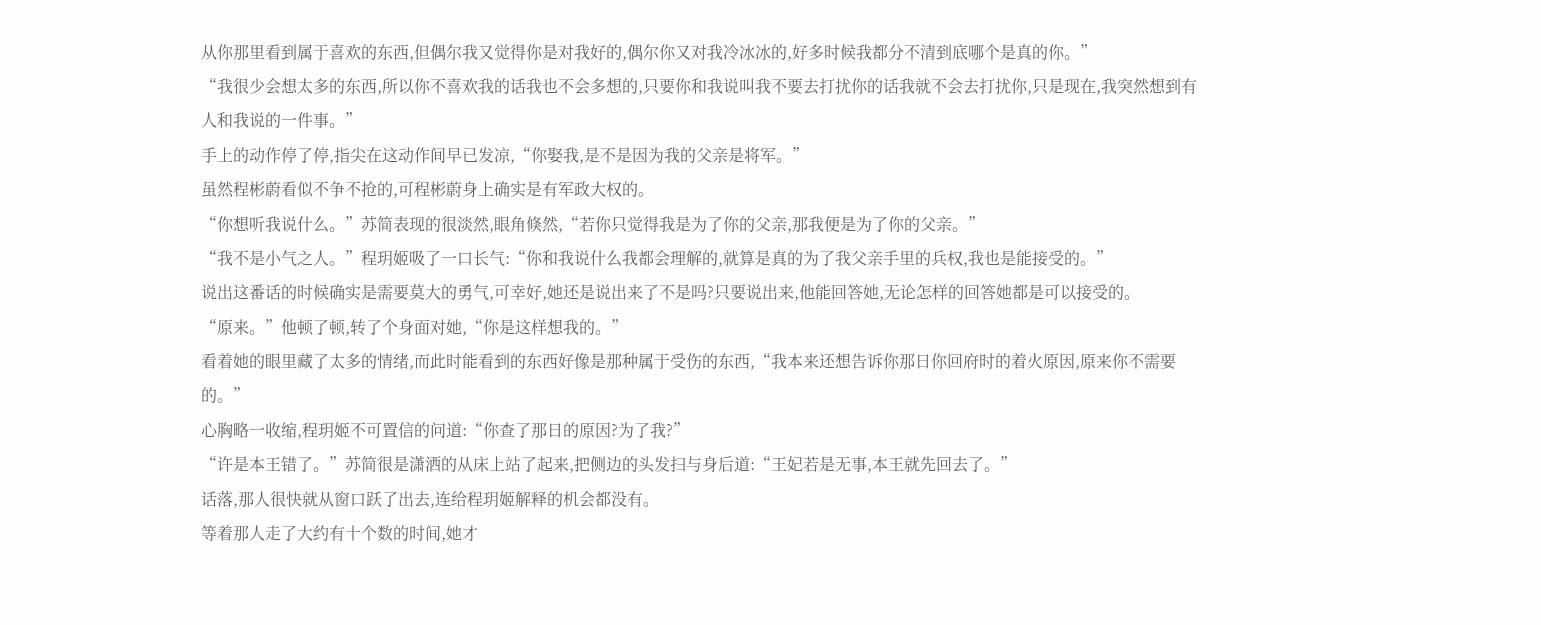从你那里看到属于喜欢的东西,但偶尔我又觉得你是对我好的,偶尔你又对我冷冰冰的,好多时候我都分不清到底哪个是真的你。”
“我很少会想太多的东西,所以你不喜欢我的话我也不会多想的,只要你和我说叫我不要去打扰你的话我就不会去打扰你,只是现在,我突然想到有人和我说的一件事。”
手上的动作停了停,指尖在这动作间早已发凉,“你娶我,是不是因为我的父亲是将军。”
虽然程彬蔚看似不争不抢的,可程彬蔚身上确实是有军政大权的。
“你想听我说什么。”苏简表现的很淡然,眼角倏然,“若你只觉得我是为了你的父亲,那我便是为了你的父亲。”
“我不是小气之人。”程玥姬吸了一口长气:“你和我说什么我都会理解的,就算是真的为了我父亲手里的兵权,我也是能接受的。”
说出这番话的时候确实是需要莫大的勇气,可幸好,她还是说出来了不是吗?只要说出来,他能回答她,无论怎样的回答她都是可以接受的。
“原来。”他顿了顿,转了个身面对她,“你是这样想我的。”
看着她的眼里藏了太多的情绪,而此时能看到的东西好像是那种属于受伤的东西,“我本来还想告诉你那日你回府时的着火原因,原来你不需要的。”
心胸略一收缩,程玥姬不可置信的问道:“你查了那日的原因?为了我?”
“许是本王错了。”苏简很是潇洒的从床上站了起来,把侧边的头发扫与身后道:“王妃若是无事,本王就先回去了。”
话落,那人很快就从窗口跃了出去,连给程玥姬解释的机会都没有。
等着那人走了大约有十个数的时间,她才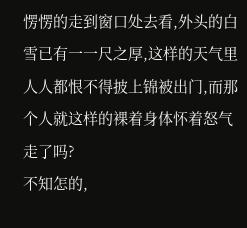愣愣的走到窗口处去看,外头的白雪已有一一尺之厚,这样的天气里人人都恨不得披上锦被出门,而那个人就这样的裸着身体怀着怒气走了吗?
不知怎的,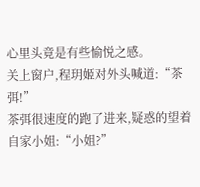心里头竟是有些愉悦之感。
关上窗户,程玥姬对外头喊道:“茶弭!”
茶弭很速度的跑了进来,疑惑的望着自家小姐:“小姐?”